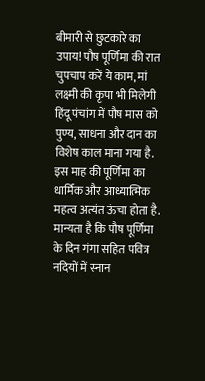बीमारी से छुटकारे का उपाय! पौष पूर्णिमा की रात चुपचाप करें ये काम, मां लक्ष्मी की कृपा भी मिलेगी
हिंदू पंचांग में पौष मास को पुण्य, साधना और दान का विशेष काल माना गया है. इस माह की पूर्णिमा का धार्मिक और आध्यात्मिक महत्व अत्यंत ऊंचा होता है. मान्यता है कि पौष पूर्णिमा के दिन गंगा सहित पवित्र नदियों में स्नान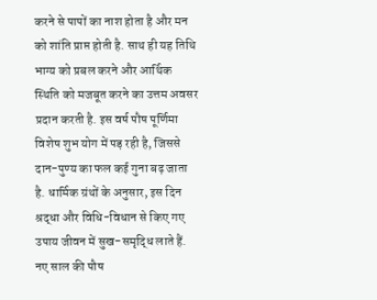करने से पापों का नाश होता है और मन को शांति प्राप्त होती है. साथ ही यह तिथि भाग्य को प्रबल करने और आर्थिक स्थिति को मजबूत करने का उत्तम अवसर प्रदान करती है. इस वर्ष पौष पूर्णिमा विशेष शुभ योग में पड़ रही है, जिससे दान-पुण्य का फल कई गुना बढ़ जाता है. धार्मिक ग्रंथों के अनुसार, इस दिन श्रद्धा और विधि-विधान से किए गए उपाय जीवन में सुख-समृद्धि लाते हैं.
नए साल की पौष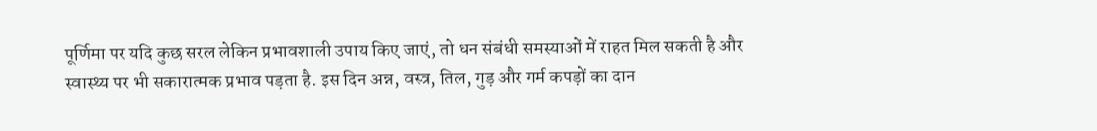पूर्णिमा पर यदि कुछ सरल लेकिन प्रभावशाली उपाय किए जाएं, तो धन संबंधी समस्याओं में राहत मिल सकती है और स्वास्थ्य पर भी सकारात्मक प्रभाव पड़ता है. इस दिन अन्न, वस्त्र, तिल, गुड़ और गर्म कपड़ों का दान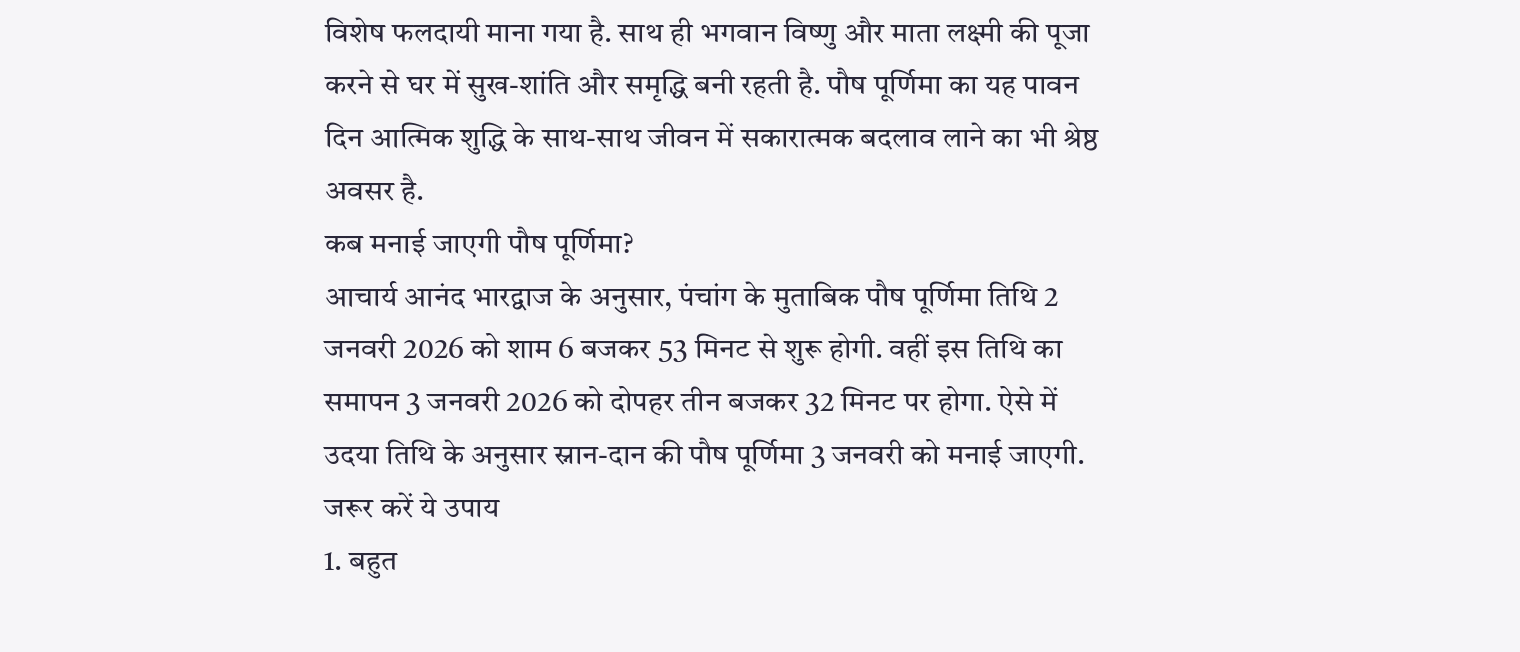विशेष फलदायी माना गया है. साथ ही भगवान विष्णु और माता लक्ष्मी की पूजा करने से घर में सुख-शांति और समृद्धि बनी रहती है. पौष पूर्णिमा का यह पावन दिन आत्मिक शुद्धि के साथ-साथ जीवन में सकारात्मक बदलाव लाने का भी श्रेष्ठ अवसर है.
कब मनाई जाएगी पौष पूर्णिमा?
आचार्य आनंद भारद्वाज के अनुसार, पंचांग के मुताबिक पौष पूर्णिमा तिथि 2 जनवरी 2026 को शाम 6 बजकर 53 मिनट से शुरू होगी. वहीं इस तिथि का समापन 3 जनवरी 2026 को दोपहर तीन बजकर 32 मिनट पर होगा. ऐसे में उदया तिथि के अनुसार स्नान-दान की पौष पूर्णिमा 3 जनवरी को मनाई जाएगी.
जरूर करें ये उपाय
1. बहुत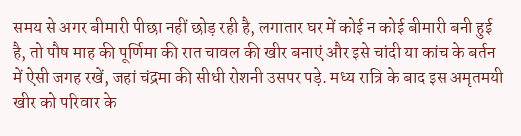समय से अगर बीमारी पीछा नहीं छोड़ रही है, लगातार घर में कोई न कोई बीमारी बनी हुई है, तो पौष माह की पूर्णिमा की रात चावल की खीर बनाएं और इसे चांदी या कांच के बर्तन में ऐसी जगह रखें, जहां चंद्रमा की सीधी रोशनी उसपर पड़े. मध्य रात्रि के बाद इस अमृतमयी खीर को परिवार के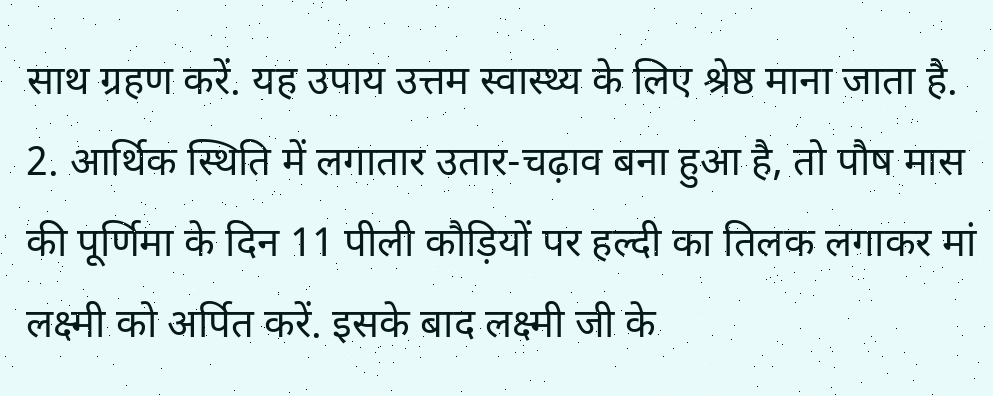साथ ग्रहण करें. यह उपाय उत्तम स्वास्थ्य के लिए श्रेष्ठ माना जाता है.
2. आर्थिक स्थिति में लगातार उतार-चढ़ाव बना हुआ है, तो पौष मास की पूर्णिमा के दिन 11 पीली कौड़ियों पर हल्दी का तिलक लगाकर मां लक्ष्मी को अर्पित करें. इसके बाद लक्ष्मी जी के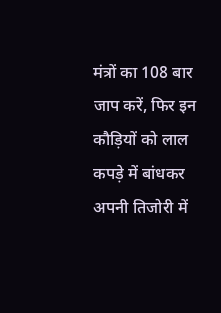मंत्रों का 108 बार जाप करें, फिर इन कौड़ियों को लाल कपड़े में बांधकर अपनी तिजोरी में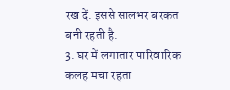रख दें. इससे सालभर बरकत बनी रहती है.
3. घर में लगातार पारिवारिक कलह मचा रहता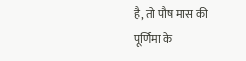है, तो पौष मास की पूर्णिमा के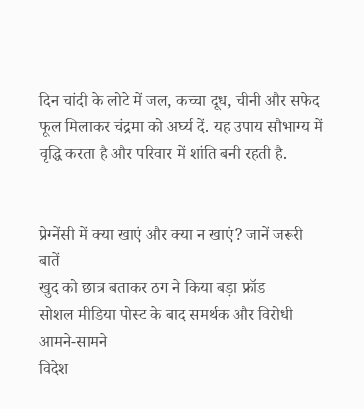दिन चांदी के लोटे में जल, कच्चा दूध, चीनी और सफेद फूल मिलाकर चंद्रमा को अर्घ्य दें. यह उपाय सौभाग्य में वृद्धि करता है और परिवार में शांति बनी रहती है.


प्रेग्नेंसी में क्या खाएं और क्या न खाएं? जानें जरूरी बातें
खुद को छात्र बताकर ठग ने किया बड़ा फ्रॉड
सोशल मीडिया पोस्ट के बाद समर्थक और विरोधी आमने-सामने
विदेश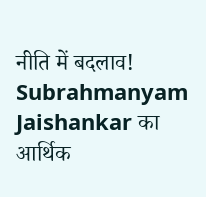नीति में बदलाव! Subrahmanyam Jaishankar का आर्थिक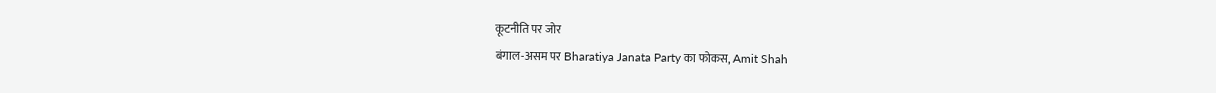कूटनीति पर जोर
बंगाल-असम पर Bharatiya Janata Party का फोकस, Amit Shah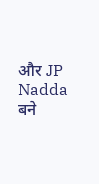और JP Nadda बने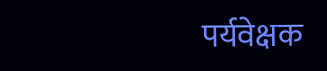पर्यवेक्षक